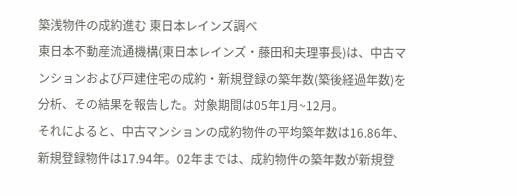築浅物件の成約進む 東日本レインズ調べ
東日本不動産流通機構(東日本レインズ・藤田和夫理事長)は、中古マンションおよび戸建住宅の成約・新規登録の築年数(築後経過年数)を分析、その結果を報告した。対象期間は05年1月~12月。
それによると、中古マンションの成約物件の平均築年数は16.86年、新規登録物件は17.94年。02年までは、成約物件の築年数が新規登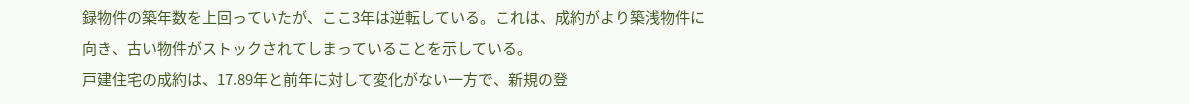録物件の築年数を上回っていたが、ここ3年は逆転している。これは、成約がより築浅物件に向き、古い物件がストックされてしまっていることを示している。
戸建住宅の成約は、17.89年と前年に対して変化がない一方で、新規の登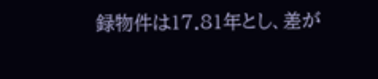録物件は17.81年とし、差が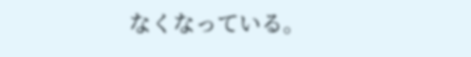なくなっている。